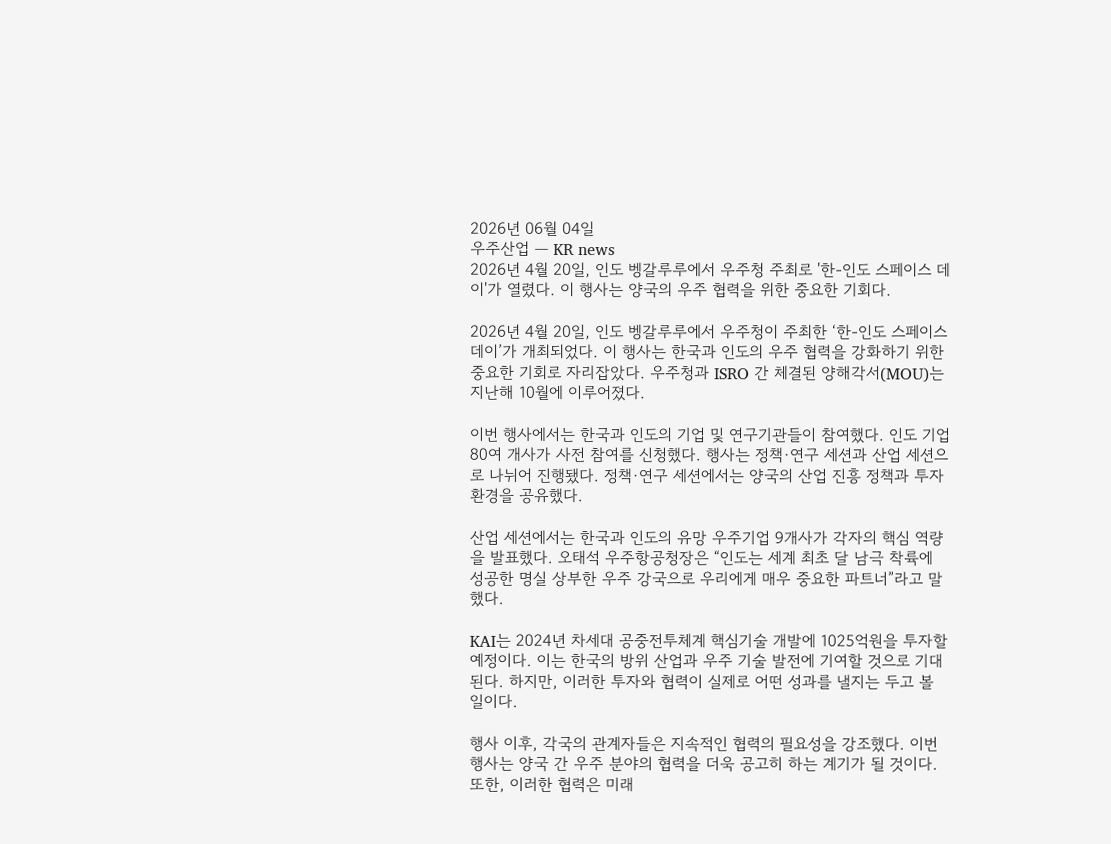2026년 06월 04일
우주산업 — KR news
2026년 4월 20일, 인도 벵갈루루에서 우주청 주최로 '한-인도 스페이스 데이'가 열렸다. 이 행사는 양국의 우주 협력을 위한 중요한 기회다.

2026년 4월 20일, 인도 벵갈루루에서 우주청이 주최한 ‘한-인도 스페이스 데이’가 개최되었다. 이 행사는 한국과 인도의 우주 협력을 강화하기 위한 중요한 기회로 자리잡았다. 우주청과 ISRO 간 체결된 양해각서(MOU)는 지난해 10월에 이루어졌다.

이번 행사에서는 한국과 인도의 기업 및 연구기관들이 참여했다. 인도 기업 80여 개사가 사전 참여를 신청했다. 행사는 정책·연구 세션과 산업 세션으로 나뉘어 진행됐다. 정책·연구 세션에서는 양국의 산업 진흥 정책과 투자 환경을 공유했다.

산업 세션에서는 한국과 인도의 유망 우주기업 9개사가 각자의 핵심 역량을 발표했다. 오태석 우주항공청장은 “인도는 세계 최초 달 남극 착륙에 성공한 명실 상부한 우주 강국으로 우리에게 매우 중요한 파트너”라고 말했다.

KAI는 2024년 차세대 공중전투체계 핵심기술 개발에 1025억원을 투자할 예정이다. 이는 한국의 방위 산업과 우주 기술 발전에 기여할 것으로 기대된다. 하지만, 이러한 투자와 협력이 실제로 어떤 성과를 낼지는 두고 볼 일이다.

행사 이후, 각국의 관계자들은 지속적인 협력의 필요성을 강조했다. 이번 행사는 양국 간 우주 분야의 협력을 더욱 공고히 하는 계기가 될 것이다. 또한, 이러한 협력은 미래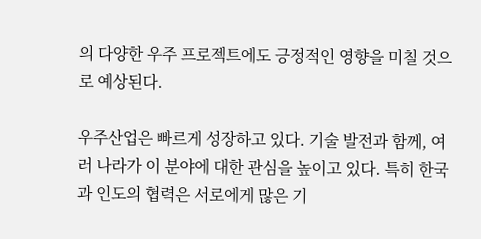의 다양한 우주 프로젝트에도 긍정적인 영향을 미칠 것으로 예상된다.

우주산업은 빠르게 성장하고 있다. 기술 발전과 함께, 여러 나라가 이 분야에 대한 관심을 높이고 있다. 특히 한국과 인도의 협력은 서로에게 많은 기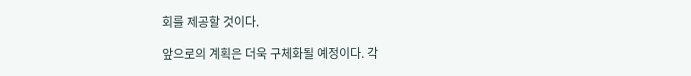회를 제공할 것이다.

앞으로의 계획은 더욱 구체화될 예정이다. 각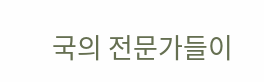국의 전문가들이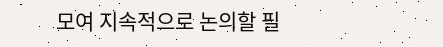모여 지속적으로 논의할 필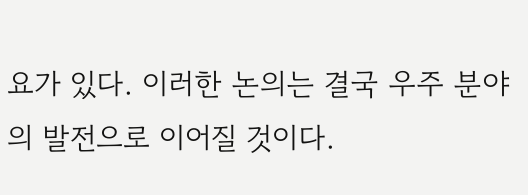요가 있다. 이러한 논의는 결국 우주 분야의 발전으로 이어질 것이다.